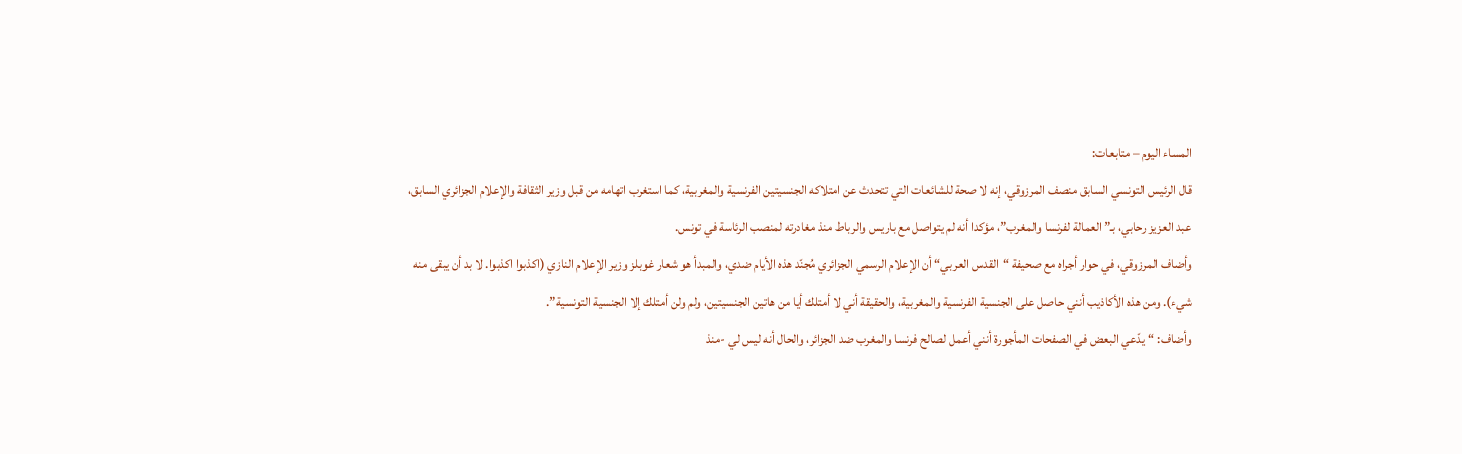المساء اليوم – متابعات:
قال الرئيس التونسي السابق منصف المرزوقي، إنه لا صحة للشائعات التي تتحدث عن امتلاكه الجنسيتين الفرنسية والمغربية، كما استغرب اتهامه من قبل وزير الثقافة والإعلام الجزائري السابق، عبد العزيز رحابي، بـ”العمالة لفرنسا والمغرب”، مؤكدا أنه لم يتواصل مع باريس والرباط منذ مغادرته لمنصب الرئاسة في تونس.
وأضاف المرزوقي، في حوار أجراه مع صحيفة “القدس العربي“ أن الإعلام الرسمي الجزائري مُجنّد هذه الأيام ضدي، والمبدأ هو شعار غوبلز وزير الإعلام النازي (اكذبوا اكذبوا. لا بد أن يبقى منه شيء). ومن هذه الأكاذيب أنني حاصل على الجنسية الفرنسية والمغربية، والحقيقة أني لا أمتلك أيا من هاتين الجنسيتين، ولم ولن أمتلك إلا الجنسية التونسية”.
وأضاف: “يدّعي البعض في الصفحات المأجورة أنني أعمل لصالح فرنسا والمغرب ضد الجزائر، والحال أنه ليس لي -منذ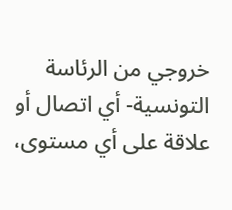خروجي من الرئاسة التونسية- أي اتصال أو علاقة على أي مستوى،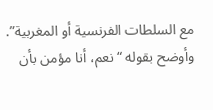مع السلطات الفرنسية أو المغربية”.
وأوضح بقوله “نعم، أنا مؤمن بأن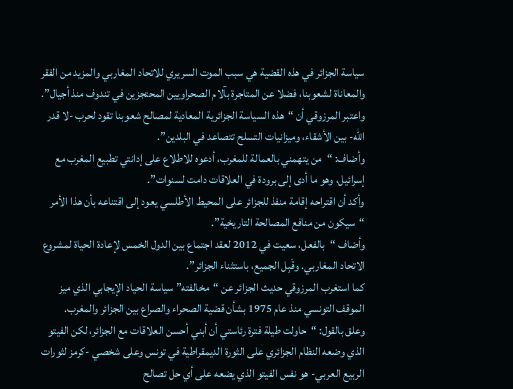سياسة الجزائر في هذه القضية هي سبب الموت السريري للاتحاد المغاربي والمزيد من الفقر والمعاناة لشعوبنا، فضلا عن المتاجرة بآلام الصحراويين المحتجزين في تندوف منذ أجيال”.
واعتبر المرزوقي أن “هذه السياسة الجزائرية المعادية لمصالح شعوبنا تقود لحرب -لا قدر الله- بين الأشقاء، وميزانيات التسلح تتصاعد في البلدين”.
وأضاف: “من يتهمني بالعمالة للمغرب، أدعوه للاطلاع على إدانتي تطبيع المغرب مع إسرائيل، وهو ما أدى إلى برودة في العلاقات دامت لسنوات”.
وأكد أن اقتراحه إقامة منفذ للجزائر على المحيط الأطلسي يعود إلى اقتناعه بأن هذا الأمر “سيكون من منافع المصالحة التاريخية”.
وأضاف “بالفعل، سعيت في 2012 لعقد اجتماع بين الدول الخمس لإعادة الحياة لمشروع الاتحاد المغاربي. وقَبِل الجميع، باستثناء الجزائر”.
كما استغرب المرزوقي حديث الجزائر عن “مخالفته” سياسة الحياد الإيجابي الذي ميز الموقف التونسي منذ عام 1975 بشأن قضية الصحراء والصراع بين الجزائر والمغرب.
وعلق بالقول: “حاولت طيلة فترة رئاستي أن أبني أحسن العلاقات مع الجزائر، لكن الفيتو الذي وضعه النظام الجزائري على الثورة الديمقراطية في تونس وعلى شخصي -كرمز لثورات الربيع العربي- هو نفس الفيتو الذي يضعه على أي حل تصالح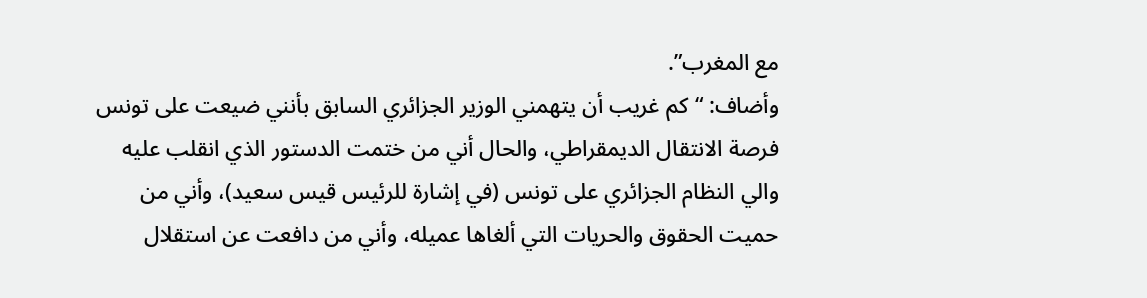مع المغرب”.
وأضاف: “كم غريب أن يتهمني الوزير الجزائري السابق بأنني ضيعت على تونس فرصة الانتقال الديمقراطي، والحال أني من ختمت الدستور الذي انقلب عليه والي النظام الجزائري على تونس (في إشارة للرئيس قيس سعيد)، وأني من حميت الحقوق والحريات التي ألغاها عميله، وأني من دافعت عن استقلال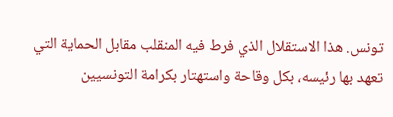تونس. هذا الاستقلال الذي فرط فيه المنقلب مقابل الحماية التي تعهد بها رئيسه، بكل وقاحة واستهتار بكرامة التونسيين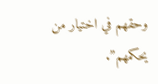وحقهم في اختيار من يحكمهم”.